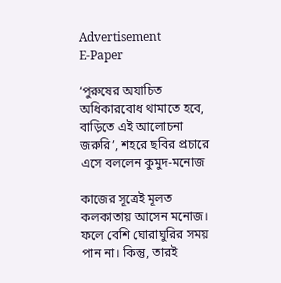Advertisement
E-Paper

‘পুরুষের অযাচিত অধিকারবোধ থামাতে হবে, বাড়িতে এই আলোচনা জরুরি’, শহরে ছবির প্রচারে এসে বললেন কুমুদ-মনোজ

কাজের সূত্রেই মূলত কলকাতায় আসেন মনোজ। ফলে বেশি ঘোরাঘুরির সময় পান না। কিন্তু, তারই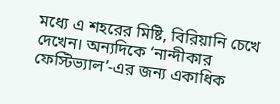মধ্যে এ শহরের মিষ্টি, বিরিয়ানি চেখে দেখেন। অন্যদিকে ‘নান্দীকার ফেস্টিভ্যাল’-এর জন্য একাধিক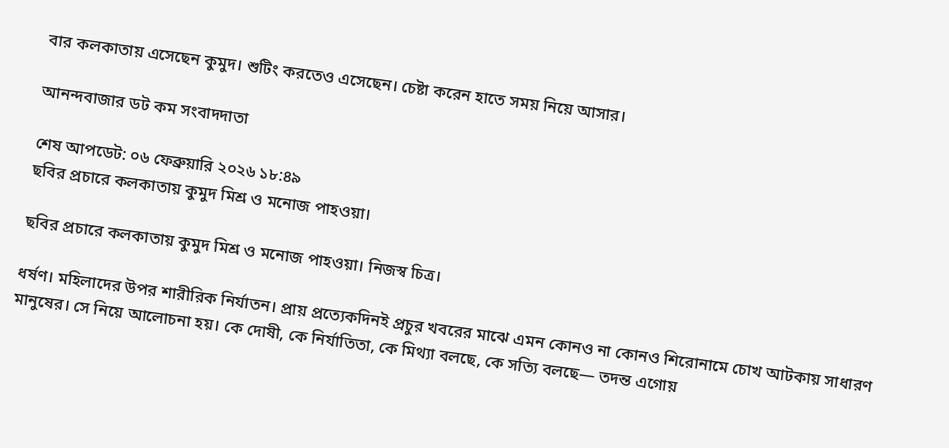বার কলকাতায় এসেছেন কুমুদ। শুটিং করতেও এসেছেন। চেষ্টা করেন হাতে সময় নিয়ে আসার।

আনন্দবাজার ডট কম সংবাদদাতা

শেষ আপডেট: ০৬ ফেব্রুয়ারি ২০২৬ ১৮:৪৯
ছবির প্রচারে কলকাতায় কুমুদ মিশ্র ও মনোজ পাহওয়া।

ছবির প্রচারে কলকাতায় কুমুদ মিশ্র ও মনোজ পাহওয়া। নিজস্ব চিত্র।

ধর্ষণ। মহিলাদের উপর শারীরিক নির্যাতন। প্রায় প্রত্যেকদিনই প্রচুর খবরের মাঝে এমন কোনও না কোনও শিরোনামে চোখ আটকায় সাধারণ মানুষের। সে নিয়ে আলোচনা হয়। কে দোষী, কে নির্যাতিতা, কে মিথ্যা বলছে, কে সত্যি বলছে— তদন্ত এগোয়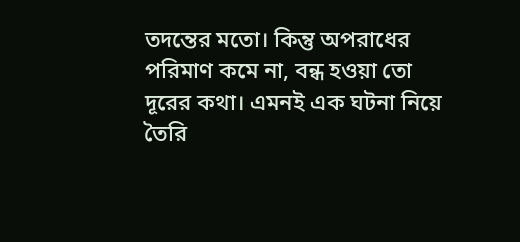তদন্তের মতো। কিন্তু অপরাধের পরিমাণ কমে না, বন্ধ হওয়া তো দূরের কথা। এমনই এক ঘটনা নিয়ে তৈরি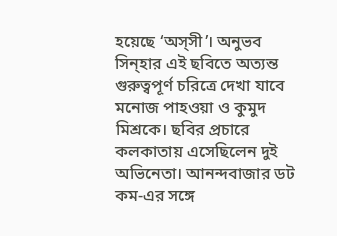হয়েছে ‘অস্‌সী’। অনুভব সিন্‌হার এই ছবিতে অত্যন্ত গুরুত্বপূর্ণ চরিত্রে দেখা যাবে মনোজ পাহওয়া ও কুমুদ মিশ্রকে। ছবির প্রচারে কলকাতায় এসেছিলেন দুই অভিনেতা। আনন্দবাজার ডট কম-এর সঙ্গে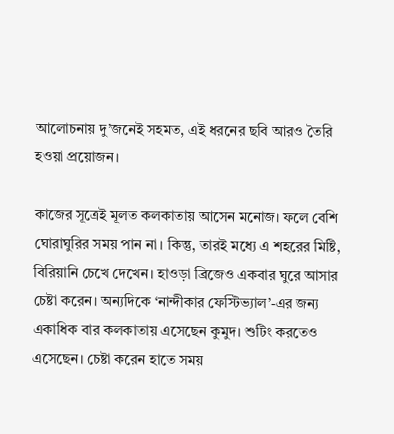আলোচনায় দু’জনেই সহমত, এই ধরনের ছবি আরও তৈরি হওয়া প্রয়োজন।

কাজের সূত্রেই মূলত কলকাতায় আসেন মনোজ। ফলে বেশি ঘোরাঘুরির সময় পান না। কিন্তু, তারই মধ্যে এ শহরের মিষ্টি, বিরিয়ানি চেখে দেখেন। হাওড়া ব্রিজেও একবার ঘুরে আসার চেষ্টা করেন। অন্যদিকে ‘নান্দীকার ফেস্টিভ্যাল’-এর জন্য একাধিক বার কলকাতায় এসেছেন কুমুদ। শুটিং করতেও এসেছেন। চেষ্টা করেন হাতে সময়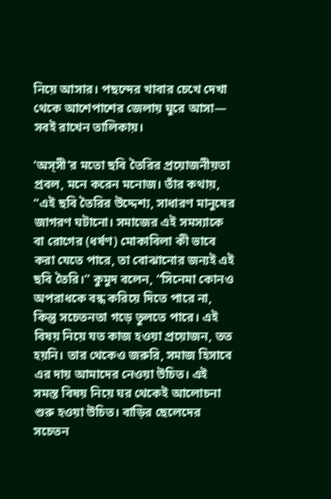নিয়ে আসার। পছন্দের খাবার চেখে দেখা থেকে আশেপাশের জেলায় ঘুরে আসা— সবই রাখেন তালিকায়।

‘অস্সী’র মতো ছবি তৈরির প্রয়োজনীয়তা প্রবল, মনে করেন মনোজ। তাঁর কথায়, “এই ছবি তৈরির উদ্দেশ্য, সাধারণ মানুষের জাগরণ ঘটানো। সমাজের এই সমস্যাকে বা রোগের (ধর্ষণ) মোকাবিলা কী ভাবে করা যেতে পারে, তা বোঝানোর জন্যই এই ছবি তৈরি।” কুমুদ বলেন, “সিনেমা কোনও অপরাধকে বন্ধ করিয়ে দিতে পারে না, কিন্তু সচেতনতা গড়ে তুলতে পারে। এই বিষয় নিয়ে যত কাজ হওয়া প্রয়োজন, তত হয়নি। তার থেকেও জরুরি, সমাজ হিসাবে এর দায় আমাদের নেওয়া উচিত। এই সমস্ত বিষয় নিয়ে ঘর থেকেই আলোচনা শুরু হওয়া উচিত। বাড়ির ছেলেদের সচেতন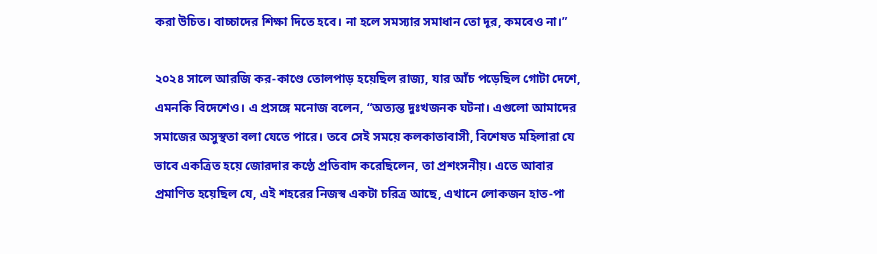করা উচিত। বাচ্চাদের শিক্ষা দিতে হবে। না হলে সমস্যার সমাধান তো দূর, কমবেও না।”

২০২৪ সালে আরজি কর-কাণ্ডে তোলপাড় হয়েছিল রাজ্য, যার আঁচ পড়েছিল গোটা দেশে, এমনকি বিদেশেও। এ প্রসঙ্গে মনোজ বলেন, “অত্যন্ত দুঃখজনক ঘটনা। এগুলো আমাদের সমাজের অসুস্থতা বলা যেতে পারে। তবে সেই সময়ে কলকাতাবাসী, বিশেষত মহিলারা যে ভাবে একত্রিত হয়ে জোরদার কণ্ঠে প্রতিবাদ করেছিলেন, তা প্রশংসনীয়। এতে আবার প্রমাণিত হয়েছিল যে, এই শহরের নিজস্ব একটা চরিত্র আছে, এখানে লোকজন হাত-পা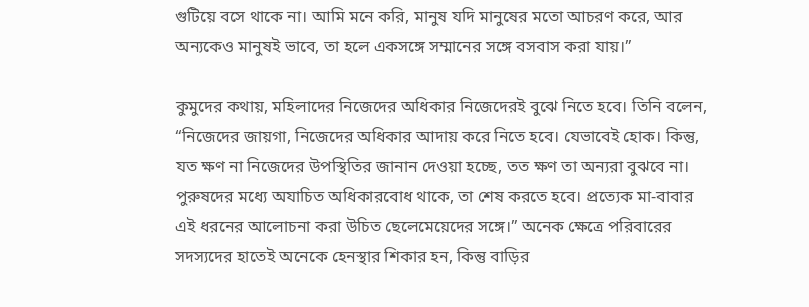গুটিয়ে বসে থাকে না। আমি মনে করি, মানুষ যদি মানুষের মতো আচরণ করে, আর অন্যকেও মানুষই ভাবে, তা হলে একসঙ্গে সম্মানের সঙ্গে বসবাস করা যায়।”

কুমুদের কথায়, মহিলাদের নিজেদের অধিকার নিজেদেরই বুঝে নিতে হবে। তিনি বলেন, “নিজেদের জায়গা, নিজেদের অধিকার আদায় করে নিতে হবে। যেভাবেই হোক। কিন্তু, যত ক্ষণ না নিজেদের উপস্থিতির জানান দেওয়া হচ্ছে, তত ক্ষণ তা অন্যরা বুঝবে না। পুরুষদের মধ্যে অযাচিত অধিকারবোধ থাকে, তা শেষ করতে হবে। প্রত্যেক মা-বাবার এই ধরনের আলোচনা করা উচিত ছেলেমেয়েদের সঙ্গে।” অনেক ক্ষেত্রে পরিবারের সদস্যদের হাতেই অনেকে হেনস্থার শিকার হন, কিন্তু বাড়ির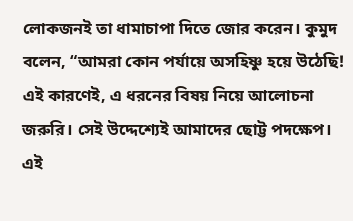লোকজনই তা ধামাচাপা দিতে জোর করেন। কুমুদ বলেন, “আমরা কোন পর্যায়ে অসহিষ্ণু হয়ে উঠেছি! এই কারণেই, এ ধরনের বিষয় নিয়ে আলোচনা জরুরি। সেই উদ্দেশ্যেই আমাদের ছোট্ট পদক্ষেপ। এই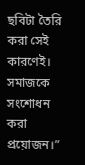ছবিটা তৈরি করা সেই কারণেই। সমাজকে সংশোধন করা প্রয়োজন।”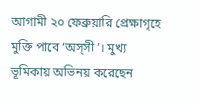আগামী ২০ ফেব্রুয়ারি প্রেক্ষাগৃহে মুক্তি পাবে ‘অস্‌সী’। মুখ্য ভূমিকায় অভিনয় করেছেন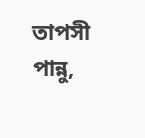তাপসী পান্নু,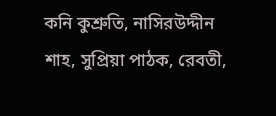কনি কুশ্রুতি, নাসিরউদ্দীন শাহ, সুপ্রিয়া পাঠক, রেবতী,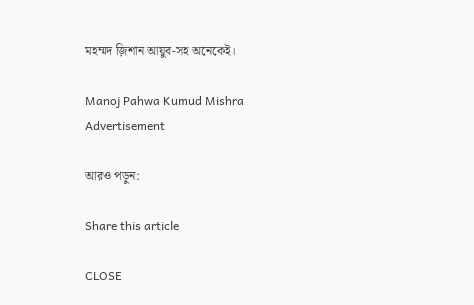মহম্মদ জ়িশান আয়ুব-সহ অনেকেই।

Manoj Pahwa Kumud Mishra
Advertisement

আরও পড়ুন:

Share this article

CLOSE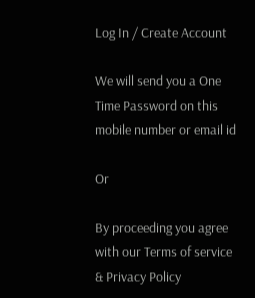Log In / Create Account

We will send you a One Time Password on this mobile number or email id

Or

By proceeding you agree with our Terms of service & Privacy Policy